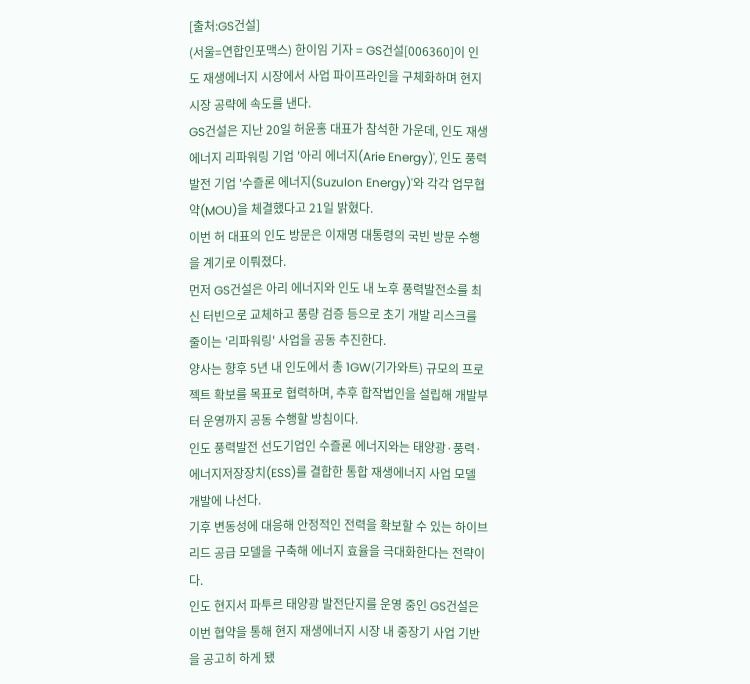[출처:GS건설]
(서울=연합인포맥스) 한이임 기자 = GS건설[006360]이 인도 재생에너지 시장에서 사업 파이프라인을 구체화하며 현지 시장 공략에 속도를 낸다.
GS건설은 지난 20일 허윤홍 대표가 참석한 가운데, 인도 재생에너지 리파워링 기업 '아리 에너지(Arie Energy)', 인도 풍력발전 기업 '수즐론 에너지(Suzulon Energy)'와 각각 업무협약(MOU)을 체결했다고 21일 밝혔다.
이번 허 대표의 인도 방문은 이재명 대통령의 국빈 방문 수행을 계기로 이뤄졌다.
먼저 GS건설은 아리 에너지와 인도 내 노후 풍력발전소를 최신 터빈으로 교체하고 풍량 검증 등으로 초기 개발 리스크를 줄이는 '리파워링' 사업을 공동 추진한다.
양사는 향후 5년 내 인도에서 총 1GW(기가와트) 규모의 프로젝트 확보를 목표로 협력하며, 추후 합작법인을 설립해 개발부터 운영까지 공동 수행할 방침이다.
인도 풍력발전 선도기업인 수즐론 에너지와는 태양광·풍력·에너지저장장치(ESS)를 결합한 통합 재생에너지 사업 모델 개발에 나선다.
기후 변동성에 대응해 안정적인 전력을 확보할 수 있는 하이브리드 공급 모델을 구축해 에너지 효율을 극대화한다는 전략이다.
인도 현지서 파투르 태양광 발전단지를 운영 중인 GS건설은 이번 협약을 통해 현지 재생에너지 시장 내 중장기 사업 기반을 공고히 하게 됐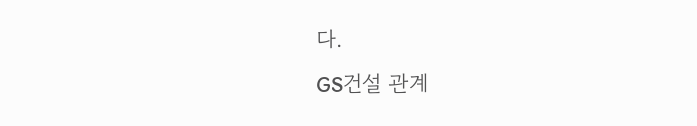다.
GS건설 관계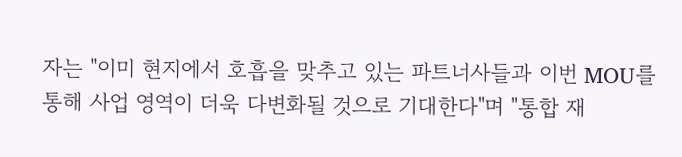자는 "이미 현지에서 호흡을 맞추고 있는 파트너사들과 이번 MOU를 통해 사업 영역이 더욱 다변화될 것으로 기대한다"며 "통합 재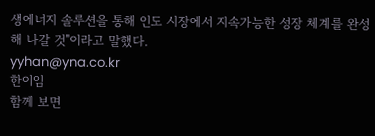생에너지 솔루션을 통해 인도 시장에서 지속가능한 성장 체계를 완성해 나갈 것"이라고 말했다.
yyhan@yna.co.kr
한이임
함께 보면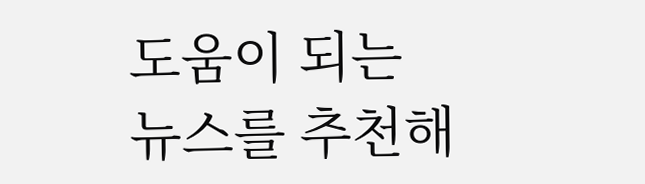도움이 되는
뉴스를 추천해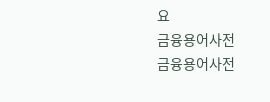요
금융용어사전
금융용어사전